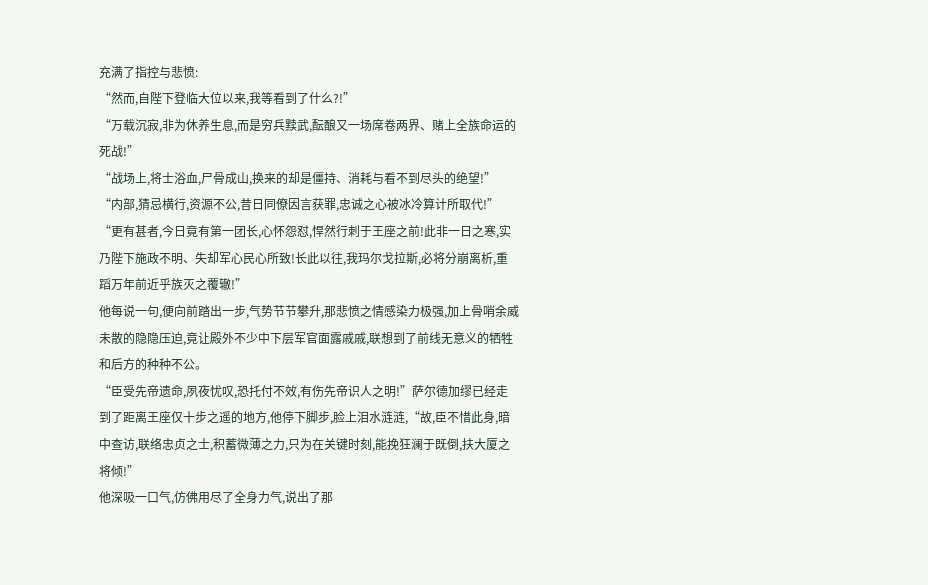充满了指控与悲愤:
“然而,自陛下登临大位以来,我等看到了什么?!”
“万载沉寂,非为休养生息,而是穷兵黩武,酝酿又一场席卷两界、赌上全族命运的死战!”
“战场上,将士浴血,尸骨成山,换来的却是僵持、消耗与看不到尽头的绝望!”
“内部,猜忌横行,资源不公,昔日同僚因言获罪,忠诚之心被冰冷算计所取代!”
“更有甚者,今日竟有第一团长,心怀怨怼,悍然行刺于王座之前!此非一日之寒,实乃陛下施政不明、失却军心民心所致!长此以往,我玛尔戈拉斯,必将分崩离析,重蹈万年前近乎族灭之覆辙!”
他每说一句,便向前踏出一步,气势节节攀升,那悲愤之情感染力极强,加上骨哨余威未散的隐隐压迫,竟让殿外不少中下层军官面露戚戚,联想到了前线无意义的牺牲和后方的种种不公。
“臣受先帝遗命,夙夜忧叹,恐托付不效,有伤先帝识人之明!”萨尔德加缪已经走到了距离王座仅十步之遥的地方,他停下脚步,脸上泪水涟涟,“故,臣不惜此身,暗中查访,联络忠贞之士,积蓄微薄之力,只为在关键时刻,能挽狂澜于既倒,扶大厦之将倾!”
他深吸一口气,仿佛用尽了全身力气,说出了那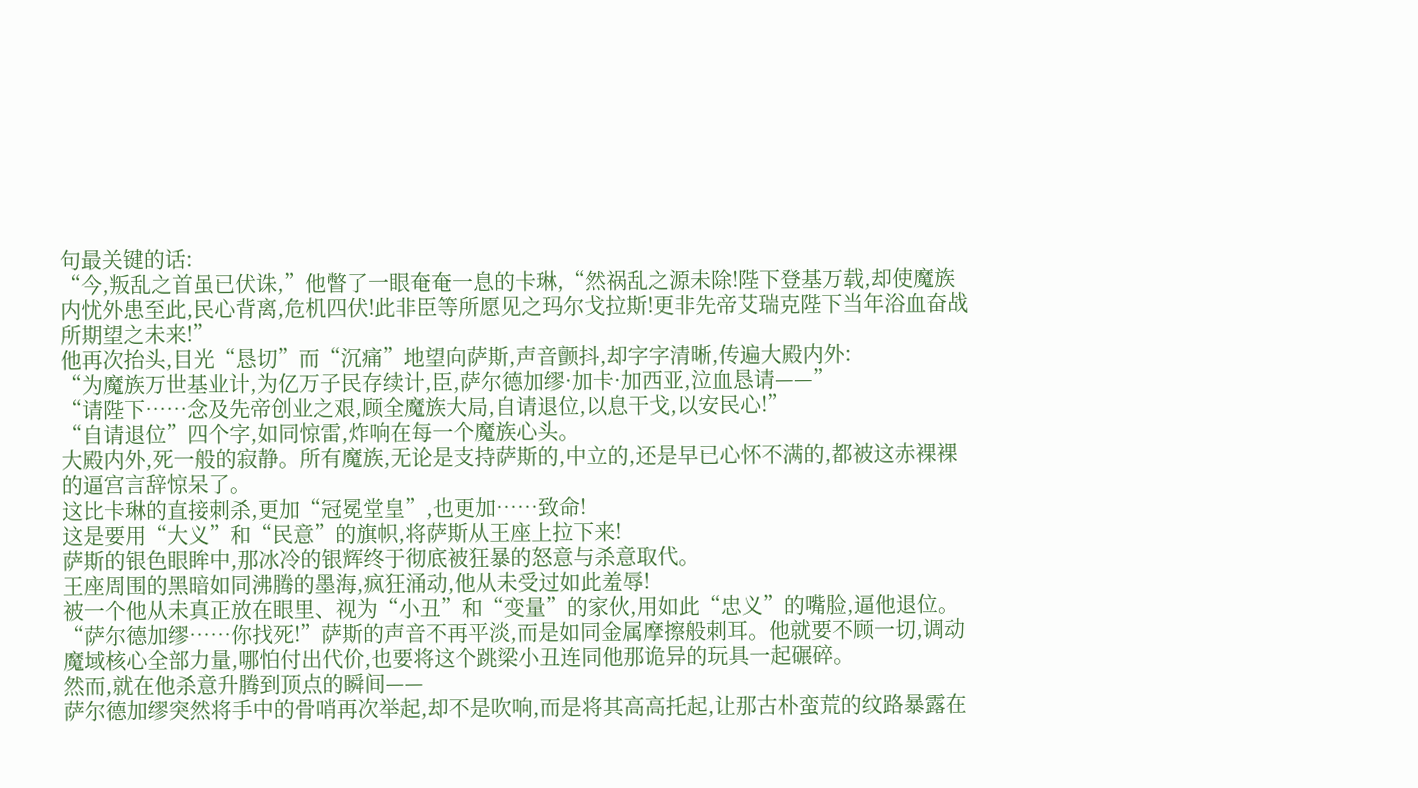句最关键的话:
“今,叛乱之首虽已伏诛,”他瞥了一眼奄奄一息的卡琳,“然祸乱之源未除!陛下登基万载,却使魔族内忧外患至此,民心背离,危机四伏!此非臣等所愿见之玛尔戈拉斯!更非先帝艾瑞克陛下当年浴血奋战所期望之未来!”
他再次抬头,目光“恳切”而“沉痛”地望向萨斯,声音颤抖,却字字清晰,传遍大殿内外:
“为魔族万世基业计,为亿万子民存续计,臣,萨尔德加缪·加卡·加西亚,泣血恳请——”
“请陛下……念及先帝创业之艰,顾全魔族大局,自请退位,以息干戈,以安民心!”
“自请退位”四个字,如同惊雷,炸响在每一个魔族心头。
大殿内外,死一般的寂静。所有魔族,无论是支持萨斯的,中立的,还是早已心怀不满的,都被这赤裸裸的逼宫言辞惊呆了。
这比卡琳的直接刺杀,更加“冠冕堂皇”,也更加……致命!
这是要用“大义”和“民意”的旗帜,将萨斯从王座上拉下来!
萨斯的银色眼眸中,那冰冷的银辉终于彻底被狂暴的怒意与杀意取代。
王座周围的黑暗如同沸腾的墨海,疯狂涌动,他从未受过如此羞辱!
被一个他从未真正放在眼里、视为“小丑”和“变量”的家伙,用如此“忠义”的嘴脸,逼他退位。
“萨尔德加缪……你找死!”萨斯的声音不再平淡,而是如同金属摩擦般刺耳。他就要不顾一切,调动魔域核心全部力量,哪怕付出代价,也要将这个跳梁小丑连同他那诡异的玩具一起碾碎。
然而,就在他杀意升腾到顶点的瞬间——
萨尔德加缪突然将手中的骨哨再次举起,却不是吹响,而是将其高高托起,让那古朴蛮荒的纹路暴露在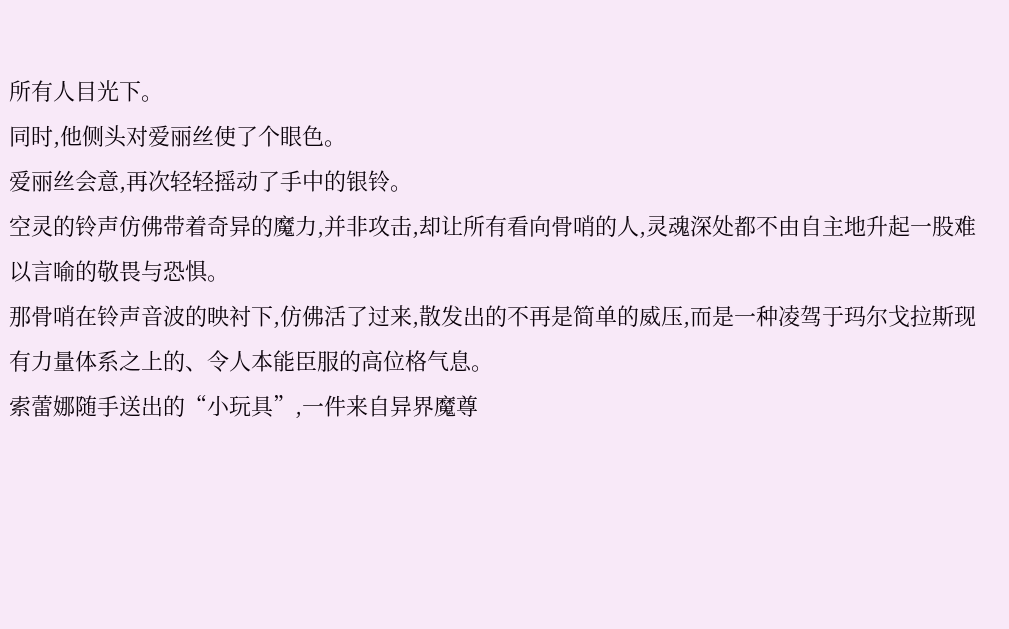所有人目光下。
同时,他侧头对爱丽丝使了个眼色。
爱丽丝会意,再次轻轻摇动了手中的银铃。
空灵的铃声仿佛带着奇异的魔力,并非攻击,却让所有看向骨哨的人,灵魂深处都不由自主地升起一股难以言喻的敬畏与恐惧。
那骨哨在铃声音波的映衬下,仿佛活了过来,散发出的不再是简单的威压,而是一种凌驾于玛尔戈拉斯现有力量体系之上的、令人本能臣服的高位格气息。
索蕾娜随手送出的“小玩具”,一件来自异界魔尊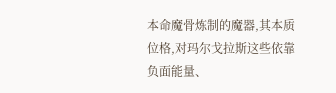本命魔骨炼制的魔器,其本质位格,对玛尔戈拉斯这些依靠负面能量、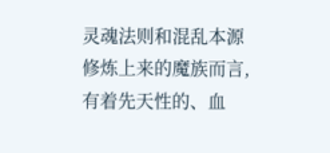灵魂法则和混乱本源修炼上来的魔族而言,有着先天性的、血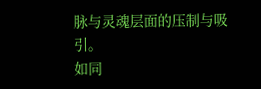脉与灵魂层面的压制与吸引。
如同